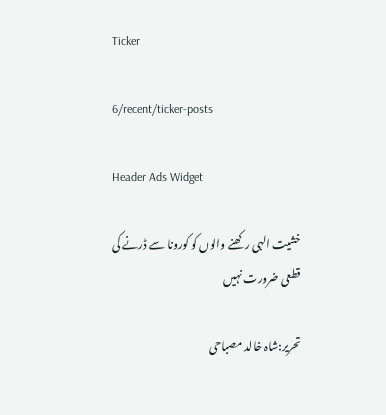Ticker

6/recent/ticker-posts

Header Ads Widget

خشیت الہی رکھنے والوں کو کورونا سے ڈرنے کی قطعی ضرورت نہیں

تحریر:شاہ خالد مصباحی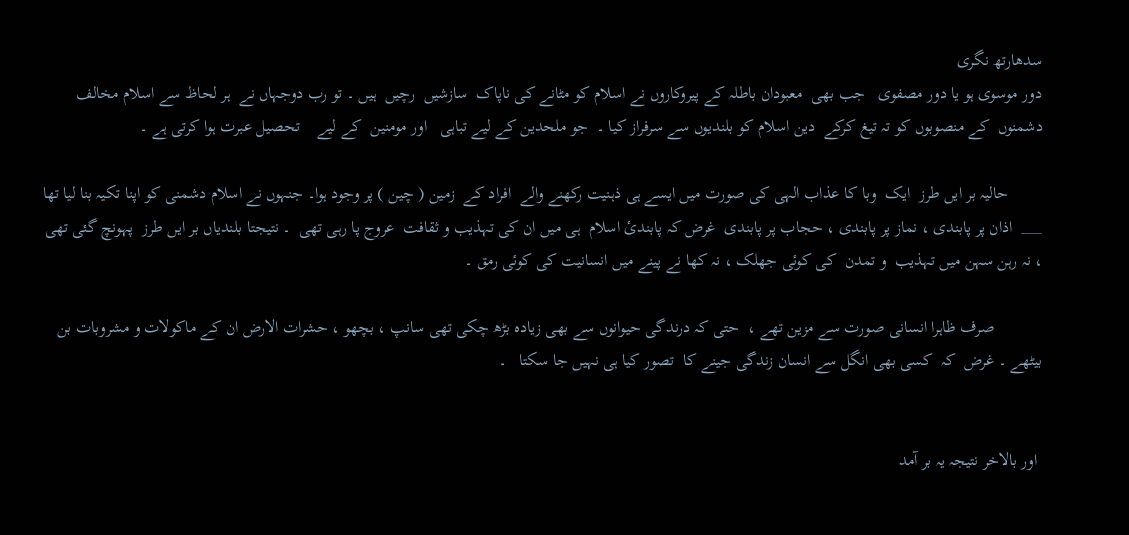سدھارتھ نگری
دور موسوی ہو یا دور مصفوی   جب بھی  معبودان باطلہ کے پیروکاروں نے اسلام کو مٹانے کی ناپاک  سازشیں  رچیں  ہیں ۔ تو رب دوجہاں نے  ہر لحاظ سے اسلام مخالف دشمنوں  کے منصوبوں کو تہ تیغ کرکے  دین اسلام کو بلندیوں سے سرفراز کیا ۔  جو ملحدین کے لیے تباہی   اور مومنین  کے لیے    تحصیل عبرت ہوا کرتی ہے ۔

        حالیہ بر ایں طرز  ایک  وبا کا عذاب الہی کی صورت میں ایسے ہی ذہنیت رکھنے والے  افراد کے  زمین ( چین ) پر وجود ہوا۔ جنہوں نے اسلام دشمنی کو اپنا تکیہ بنا لیا تھا ___  اذان پر پابندی ، نماز پر پابندی ، حجاب پر پابندی  غرض کہ پابندئ اسلام  ہی میں ان کی تہذیب و ثقافت  عروج پا رہی تھی  ۔ نتیجتا بلندیاں بر ایں طرز  پہونچ گئی تھی ، نہ رہن سہن میں تہذیب  و تمدن  کی کوئی جھلک ، نہ کھا نے پینے میں انسانیت کی کوئی رمق ۔

           صرف ظاہرا انسانی صورت سے مزین تھے ،  حتی کہ درندگی حیوانوں سے بھی زیادہ بڑھ چکی تھی سانپ ، بچھو ، حشرات الارض ان کے ماکولات و مشروبات بن بیٹھے ۔ غرض  کہ  کسی بھی انگل سے انسان زندگی جینے کا  تصور کیا ہی نہیں جا سکتا   ۔


 اور بالاخر نتیجہ یہ بر آمد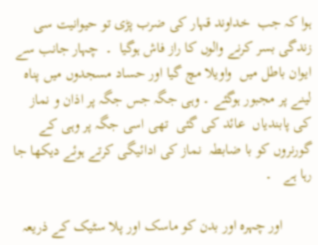ہوا کہ جب  خداوند قہار کی ضرب پڑی تو حیوانیت سی  زندگی بسر کرنے والوں کا راز فاش ہوگیا  ۔  چہار جانب سے ایوان باطل میں  واویلا مچ گیا اور حساد مسجدوں میں پناہ لینے پر مجبور ہوگئے ۔ وہی جگہ جس جگہ پر اذان و نماز کی پابندیاں  عائد کی گئی  تھی اسی جگہ پر وہی کے گورنروں کو با ضابطہ  نماز کی ادائیگی کرتے ہوئے دیکھا جا رہا ہے   ۔

        اور چہرہ اور بدن کو ماسک اور پلا سٹیک کے ذریعہ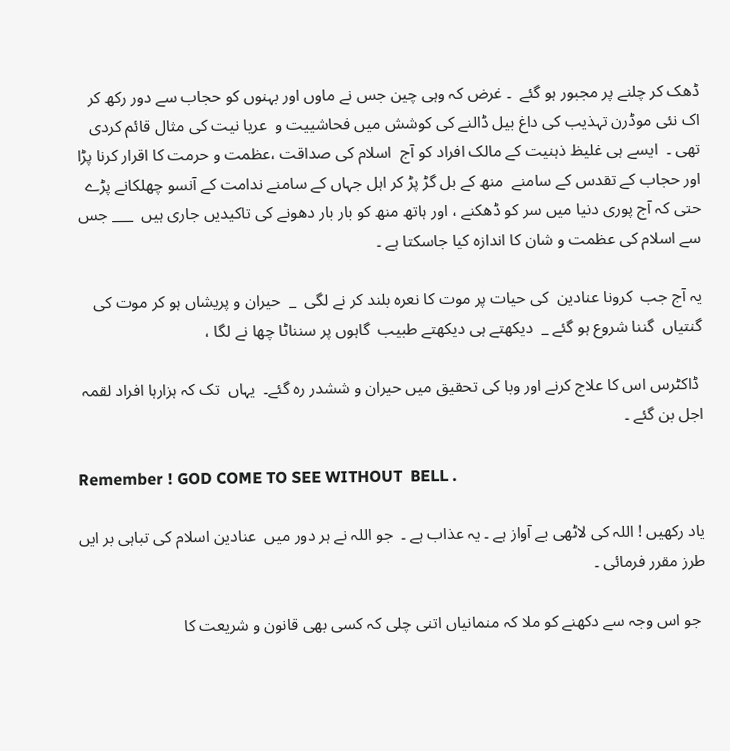ڈھک کر چلنے پر مجبور ہو گئے  ۔ غرض کہ وہی چین جس نے ماوں اور بہنوں کو حجاب سے دور رکھ کر اک نئی موڈرن تہذیب کی داغ بیل ڈالنے کی کوشش میں فحاشییت و  عریا نیت کی مثال قائم کردی تھی ۔  ایسے ہی غلیظ ذہنیت کے مالک افراد کو آج  اسلام کی صداقت ،عظمت و حرمت کا اقرار کرنا پڑا  اور حجاب کے تقدس کے سامنے  منھ کے بل گڑ پڑ کر اہل جہاں کے سامنے ندامت کے آنسو چھلکانے پڑے   حتی کہ آج پوری دنیا میں سر کو ڈھکنے ، اور ہاتھ منھ کو بار بار دھونے کی تاکیدیں جاری ہیں  ___ جس سے اسلام کی عظمت و شان کا اندازہ کیا جاسکتا ہے ۔

یہ آج جب  کرونا عنادین  کی حیات پر موت کا نعرہ بلند کر نے لگی  _  حیران و پریشاں ہو کر موت کی گنتیاں  گننا شروع ہو گئے _  دیکھتے ہی دیکھتے طبیب  گاہوں پر سنناٹا چھا نے لگا ،

 ڈاکٹرس اس کا علاج کرنے اور وبا کی تحقیق میں حیران و ششدر رہ گئے۔  یہاں  تک کہ ہزارہا افراد لقمہ اجل بن گئے ۔

Remember ! GOD COME TO SEE WITHOUT  BELL .

یاد رکھیں ! اللہ کی لاٹھی بے آواز ہے ۔ یہ عذاب ہے ۔  جو اللہ نے ہر دور میں  عنادین اسلام کی تباہی بر ایں طرز مقرر فرمائی ۔

 جو اس وجہ سے دکھنے کو ملا کہ منمانیاں اتنی چلی کہ کسی بھی قانون و شریعت کا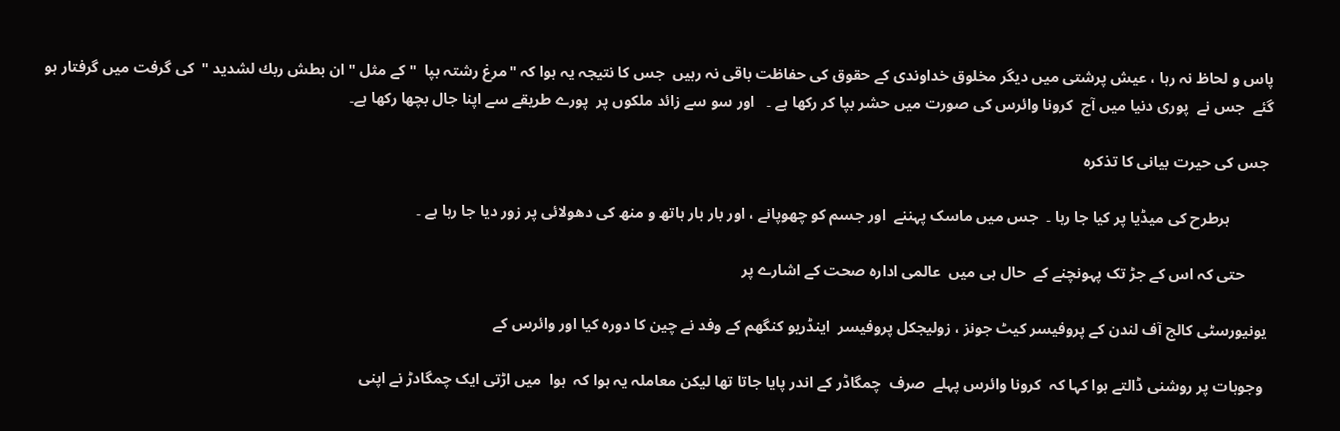پاس و لحاظ نہ رہا ، عیش پرشتی میں دیگر مخلوق خداوندی کے حقوق کی حفاظت باقی نہ رہیں  جس کا نتیجہ یہ ہوا کہ "مرغ رشتہ بپا  " کے مثل " ان بطش ربك لشديد "  کی گرفت میں گرفتار ہو گئے  جس نے  پوری دنیا میں آج  کرونا وائرس کی صورت میں حشر بپا کر رکھا ہے ۔   اور سو سے زائد ملکوں پر  پورے طریقے سے اپنا جال بچھا رکھا ہے۔

 جس کی حیرت بیانی کا تذکرہ

           ہرطرح کی میڈیا پر کیا جا رہا ۔  جس میں ماسک پہننے  اور جسم کو چھوپانے ، اور بار بار ہاتھ و منھ کی دھولائی پر زور دیا جا رہا ہے ۔

       حتی کہ اس کے جڑ تک پہونچنے کے  حال ہی میں  عالمی ادارہ صحت کے اشارے پر

 یونیورسٹی کالج آف لندن کے پروفیسر کیٹ جونز ، زولیجکل پروفیسر  اینڈریو کنگھم کے وفد نے چین کا دورہ کیا اور وائرس کے

  وجوہات پر روشنی ڈالتے ہوا کہا کہ  کرونا وائرس پہلے  صرف  چمگاڈر کے اندر پایا جاتا تھا لیکن معاملہ یہ ہوا کہ  ہوا  میں اڑتی ایک چمگادڑ نے اپنی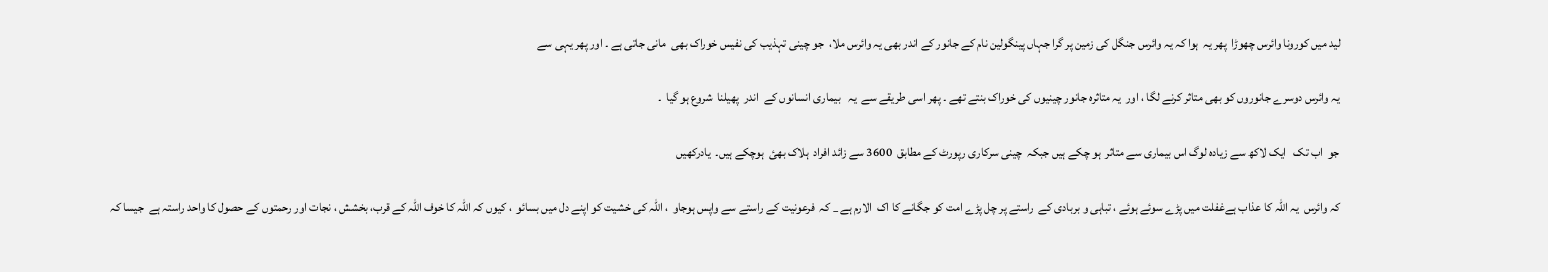لید میں کورونا وائرس چھوڑا  پھر یہ  ہوا کہ یہ وائرس جنگل کی زمین پر گرا جہاں پینگولین نام کے جانور کے اندر بھی یہ وائرس ملا،  جو چینی تہذیب کی نفیس خوراک بھی  مانی جاتی ہے ۔ اور پھر یہی سے

یہ وائرس دوسرے جانوروں کو بھی متاثر کرنے لگا ، اور  یہ متاثرہ جانور چینیوں کی خوراک بنتے تھے ۔ پھر اسی طریقے سے  یہ   بیماری انسانوں کے  اندر  پھیلنا  شروع ہو گیا  ۔

جو  اب تک   ایک لاکھ سے زیادہ لوگ اس بیماری سے متاثر  ہو چکے ہیں جبکہ  چینی سرکاری رپورٹ کے مطابق  3600 سے زائد افراد  ہلاک بھئ  ہوچکے ہیں۔  یادرکھیں

کہ وائرس  یہ اللہ کا عذاب ہےغفلت میں پڑے سوئے ہوئے ، تباہی و بربادی کے  راستے پر چل پڑے امت کو جگانے کا اک  الارم ہے _ کہ  فرعونیت کے راستے سے واپس ہوجاو  ، اللہ کی خشیت کو اپنے دل میں بسائو  ، کیوں کہ اللہ کا خوف اللہ کے قرب، بخشش ، نجات اور رحمتوں کے حصول کا واحد راستہ ہے  جیسا کہ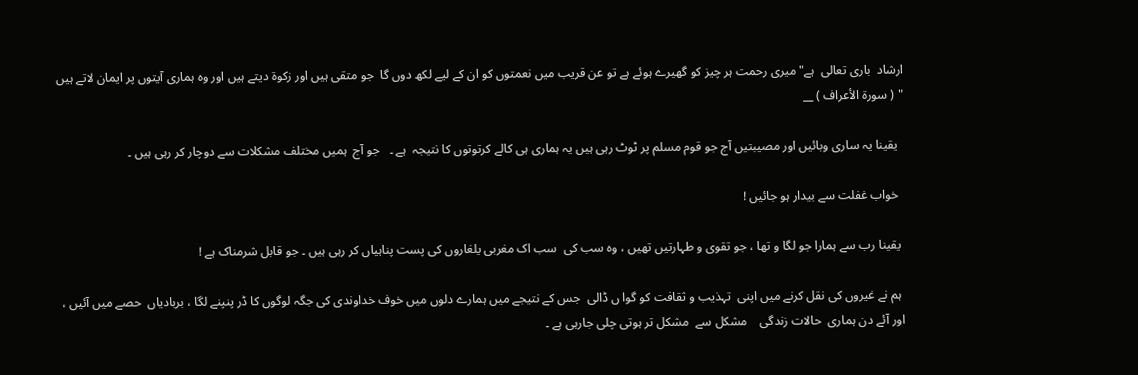ارشاد  باری تعالی  ہے" میری رحمت ہر چیز کو گھیرے ہوئے ہے تو عن قریب میں نعمتوں کو ان کے لیے لکھ دوں گا  جو متقی ہیں اور زکوة دیتے ہیں اور وہ ہماری آیتوں پر ایمان لاتے ہیں " ( سورة الأعراف ) __

  یقینا یہ ساری وبائیں اور مصیبتیں آج جو قوم مسلم پر ٹوٹ رہی ہیں یہ ہماری ہی کالے کرتوتوں کا نتیجہ  ہے ۔   جو آج  ہمیں مختلف مشکلات سے دوچار کر رہی ہیں ۔

  خواب غفلت سے بیدار ہو جائیں !

 یقینا رب سے ہمارا جو لگا و تھا ، جو تقوی و طہارتیں تھیں ، وہ سب کی  سب اک مغربی یلغاروں کی پست پناہیاں کر رہی ہیں ۔ جو قابل شرمناک ہے !

 ہم نے غیروں کی نقل کرنے میں اپنی  تہذیب و ثقافت کو گوا ں ڈالی  جس کے نتیجے میں ہمارے دلوں میں خوف خداوندی کی جگہ لوگوں کا ڈر پنپنے لگا ، بربادیاں  حصے میں آئیں ، اور آئے دن ہماری  حالات زندگی    مشکل سے  مشکل تر ہوتی چلی جارہی ہے ۔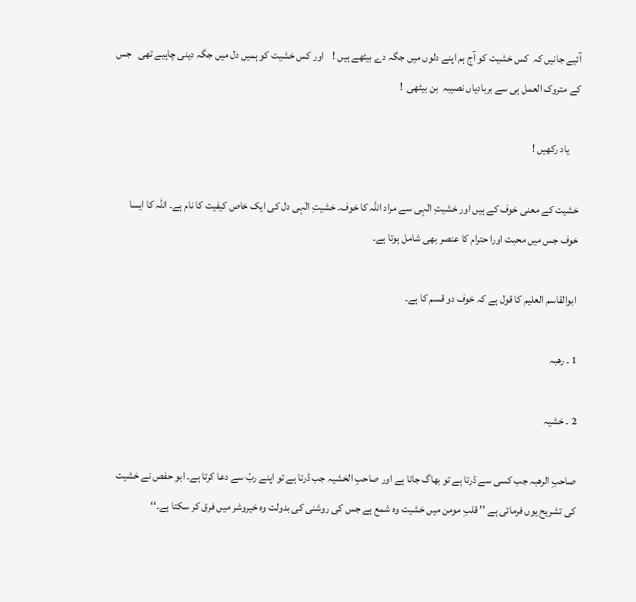آئیے جانیں کہ  کس خشیت کو آج ہم اپنے دلوں میں جگہ دے بیٹھے ہیں !    اور کس خشیت کو ہمیں دل میں جگہ دینی چاہیے تھی   جس کے متروک العمل ہی سے بربادیاں نصیبہ  بن بیٹھی  !

     یاد رکھیں !

خشیت کے معنی خوف کے ہیں اور خشیتِ الٰہی سے مراد اللہ کا خوف۔ خشیتِ الٰہی دل کی ایک خاص کیفیت کا نام ہے۔ اللہ کا ایسا خوف جس میں محبت اورا حترام کا عنصر بھی شامل ہوتا ہے۔

 ابوالقاسم العلیم کا قول ہے کہ خوف دو قسم کا ہے۔

1 ۔ رھبہ

2 ۔ خشیہ

صاحبِ الرھبہ جب کسی سے ڈرتا ہے تو بھاگ جاتا ہے اور صاحبِ الخشیہ جب ڈرتا ہے تو اپنے ربّ سے دعا کرتا ہے۔ ابو حفص نے خشیت کی تشریح یوں فرمائی ہے ’’ قلبِ مومن میں خشیت وہ شمع ہے جس کی روشنی کی بدولت وہ خیروشر میں فرق کر سکتا ہے۔‘‘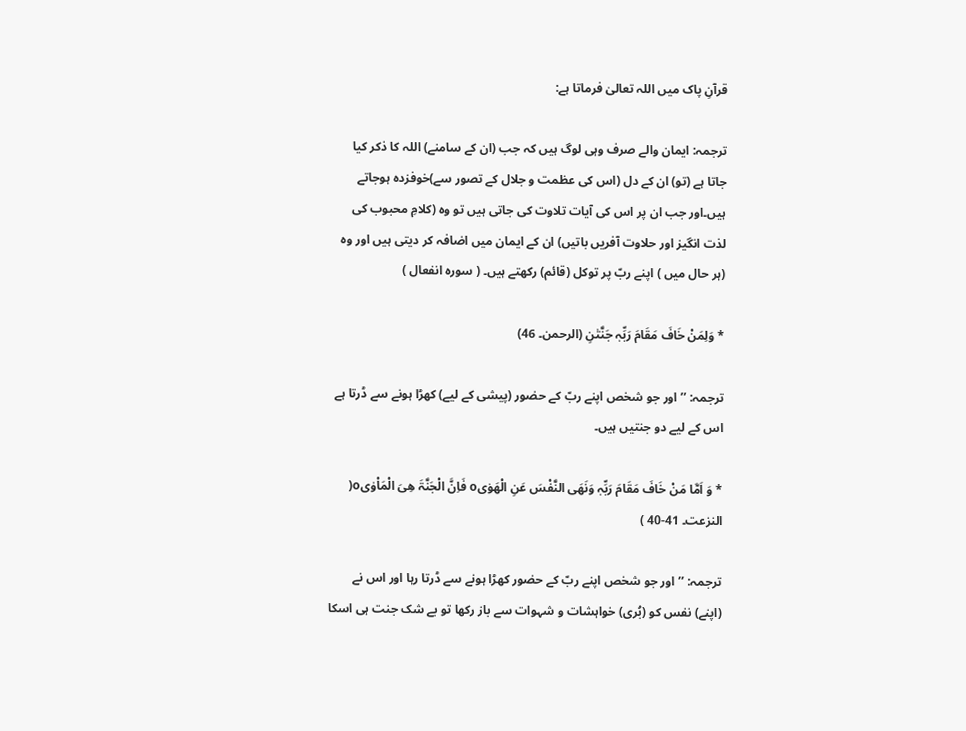قرآنِ پاک میں اللہ تعالیٰ فرماتا ہے:

ترجمہ: ایمان والے صرف وہی لوگ ہیں کہ جب (ان کے سامنے) اللہ کا ذکر کیا جاتا ہے (تو) ان کے دل (اس کی عظمت و جلال کے تصور سے)خوفزدہ ہوجاتے ہیں۔اور جب ان پر اس کی آیات تلاوت کی جاتی ہیں تو وہ (کلامِ محبوب کی لذت انگیز اور حلاوت آفریں باتیں) ان کے ایمان میں اضافہ کر دیتی ہیں اور وہ (ہر حال میں ) اپنے ربّ پر توکل (قائم) رکھتے ہیں۔ ( سورہ انفعال )

* وَلِمَنْ خَافَ مَقَامَ رَبِّہٖ جَنَّتٰنِ (الرحمن۔ 46)

ترجمہ: ’’اور جو شخص اپنے ربّ کے حضور (پیشی کے لیے) کھڑا ہونے سے ڈرتا ہے اس کے لیے دو جنتیں ہیں۔

* وَ اَمَّا مَنْ خَافَ مَقَامَ رَبِّہٖ وَنَھَی النَّفْسَ عَنِ الْھَوٰیo فَاِنَّ الْجَنَّۃَ ھِیَ الْمَاْوٰیo( النزعت۔ 41-40 )

ترجمہ: ’’ اور جو شخص اپنے ربّ کے حضور کھڑا ہونے سے ڈرتا رہا اور اس نے (اپنے) نفس کو (بُری) خواہشات و شہوات سے باز رکھا تو بے شک جنت ہی اسکا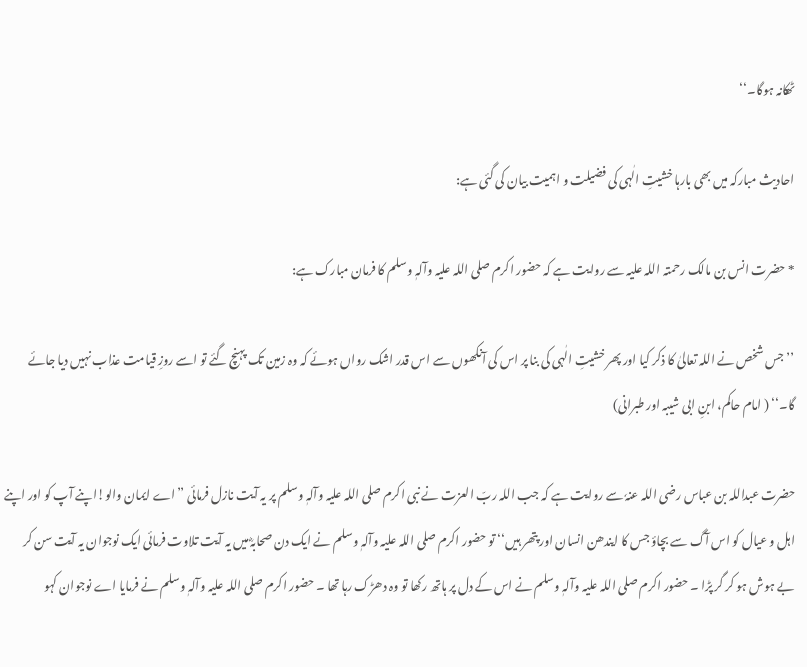ٹھکانہ ہوگا۔‘‘

احادیث مبارکہ میں بھی بارہا خشیتِ الٰہی کی فضیلت و اہمیت بیان کی گئی ہے:

* حضرت انس بن مالک رحمتہ اللہ علیہ سے روایت ہے کہ حضور اکرم صلی اللہ علیہ وآلہٖ وسلم کا فرمان مبارک ہے:

’’ جس شخص نے اللہ تعالیٰ کا ذکر کیا اور پھر خشیتِ الٰہی کی بنا پر اس کی آنکھوں سے اس قدر اشک رواں ہوئے کہ وہ زمین تک پہنچ گئے تو اسے روزِ قیامت عذاب نہیں دیا جائے گا۔‘‘ ( امام حاکم، ابنِ ابی شیبہ اور طبرانی)

حضرت عبداللہ بن عباس رضی اللہ عنہٗ سے روایت ہے کہ جب اللہ ربّ العزت نے نبی اکرم صلی اللہ علیہ وآلہٖ وسلم پر یہ آیت نازل فرمائی ’’اے ایمان والو!اپنے آپ کو اور اپنے اہل و عیال کو اس آگ سے بچاؤ جس کا ایندھن انسان اور پتھر ہیں‘‘ تو حضور اکرم صلی اللہ علیہ وآلہٖ وسلم نے ایک دن صحابہؓ میں یہ آیت تلاوت فرمائی ایک نوجوان یہ آیت سن کر بے ہوش ہو کر گر پڑا ۔ حضور اکرم صلی اللہ علیہ وآلہٖ وسلم نے اس کے دل پر ہاتھ رکھا تو وہ دھڑک رہا تھا ۔ حضور اکرم صلی اللہ علیہ وآلہٖ وسلم نے فرمایا اے نوجوان کہو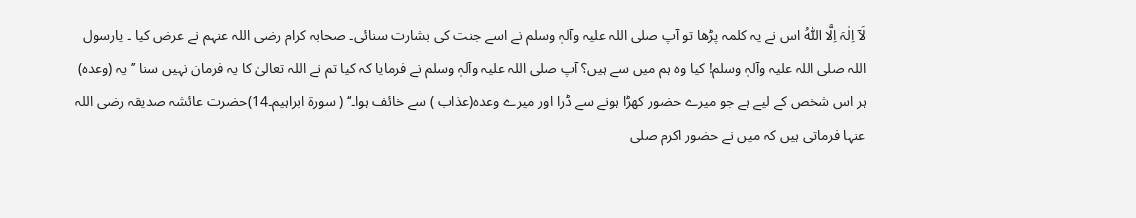لَآ اِلٰہَ اِلَّا اللّٰہُ اس نے یہ کلمہ پڑھا تو آپ صلی اللہ علیہ وآلہٖ وسلم نے اسے جنت کی بشارت سنائی۔ صحابہ کرام رضی اللہ عنہم نے عرض کیا ۔ یارسول اللہ صلی اللہ علیہ وآلہٖ وسلم! کیا وہ ہم میں سے ہیں؟ آپ صلی اللہ علیہ وآلہٖ وسلم نے فرمایا کہ کیا تم نے اللہ تعالیٰ کا یہ فرمان نہیں سنا ’’یہ (وعدہ) ہر اس شخص کے لیے ہے جو میرے حضور کھڑا ہونے سے ڈرا اور میرے وعدہ(عذاب ) سے خائف ہوا۔‘‘ ( سورۃ ابراہیم۔14)حضرت عائشہ صدیقہ رضی اللہ عنہا فرماتی ہیں کہ میں نے حضور اکرم صلی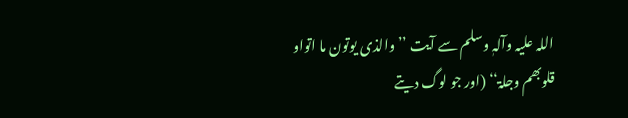اللہ علیہ وآلہٖ وسلم سے آیت ’’ والذی یوتون ما اتواو قلوبھم وجلۃ‘‘ (اور جو لوگ دیتے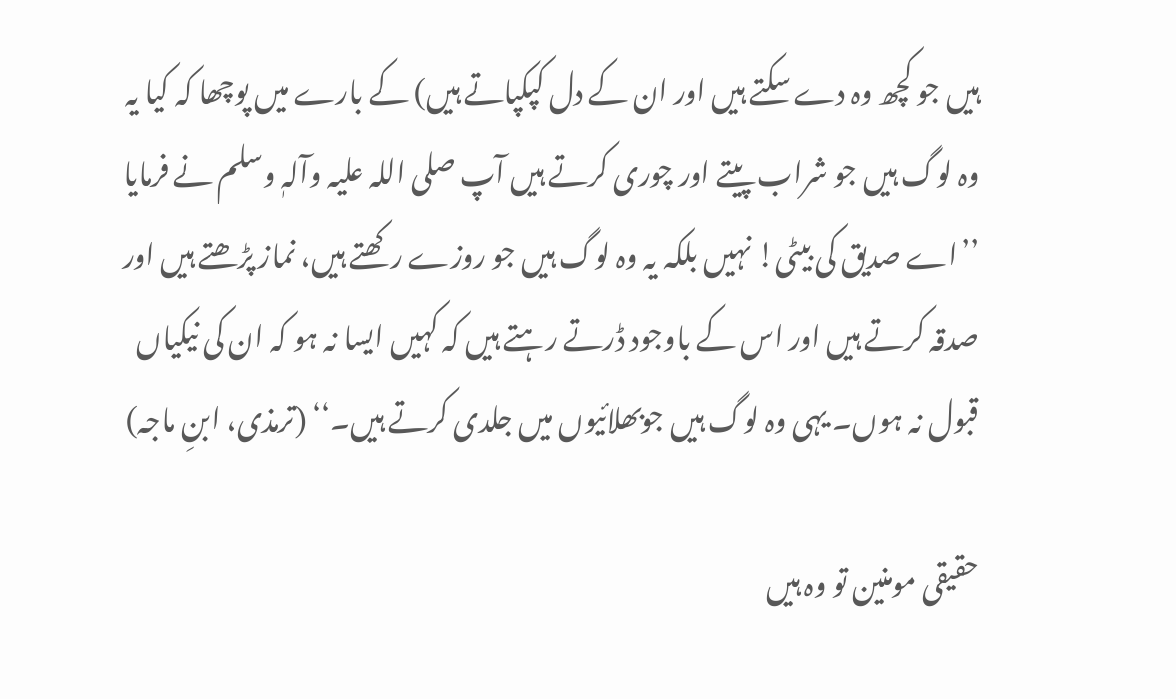ہیں جو کچھ وہ دے سکتے ہیں اور ان کے دل کپکپاتے ہیں) کے بارے میں پوچھا کہ کیا یہ وہ لوگ ہیں جو شراب پیتے اور چوری کرتے ہیں آپ صلی اللہ علیہ وآلہٖ وسلم نے فرمایا ’’اے صدیق کی بیٹی! نہیں بلکہ یہ وہ لوگ ہیں جو روزے رکھتے ہیں، نماز پڑھتے ہیں اور صدقہ کرتے ہیں اور اس کے باوجود ڈرتے رہتے ہیں کہ کہیں ایسا نہ ہو کہ ان کی نیکیاں قبول نہ ہوں۔ یہی وہ لوگ ہیں جوبھلائیوں میں جلدی کرتے ہیں۔‘‘ (ترمذی، ابنِ ماجہ)

حقیقی مومنین تو وہ ہیں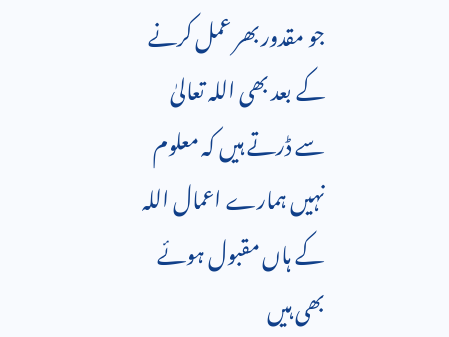جو مقدور بھر عمل کرنے کے بعد بھی اللہ تعالیٰ سے ڈرتے ہیں کہ معلوم نہیں ہمارے اعمال اللہ کے ہاں مقبول ہوئے بھی ہیں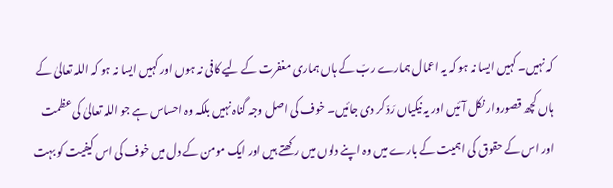کہ نہیں۔ کہیں ایسا نہ ہو کہ یہ اعمال ہمارے ربّ کے ہاں ہماری مغفرت کے لیے کافی نہ ہوں اور کہیں ایسا نہ ہو کہ اللہ تعالیٰ کے ہاں کچھ قصوروار نکل آئیں اور یہ نیکیاں رَدّ کر دی جائیں۔ خوف کی اصل وجہ گناہ نہیں بلکہ وہ احساس ہے جو اللہ تعالیٰ کی عظمت اور اس کے حقوق کی اہمیت کے بارے میں وہ اپنے دلوں میں رکھتے ہیں اور ایک مومن کے دل میں خوف کی اس کیفیت کو بہت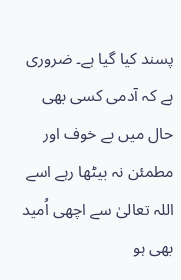پسند کیا گیا ہے۔ ضروری ہے کہ آدمی کسی بھی حال میں بے خوف اور مطمئن نہ بیٹھا رہے اسے اللہ تعالیٰ سے اچھی اُمید بھی ہو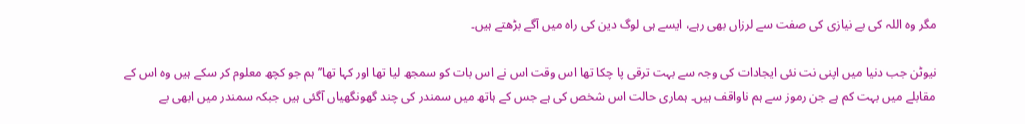مگر وہ اللہ کی بے نیازی کی صفت سے لرزاں بھی رہے، ایسے ہی لوگ دین کی راہ میں آگے بڑھتے ہیں۔

نیوٹن جب دنیا میں اپنی نت نئی ایجادات کی وجہ سے بہت ترقی پا چکا تھا اس وقت اس نے اس بات کو سمجھ لیا تھا اور کہا تھا’’ ہم جو کچھ معلوم کر سکے ہیں وہ اس کے مقابلے میں بہت کم ہے جن رموز سے ہم ناواقف ہیں۔ ہماری حالت اس شخص کی ہے جس کے ہاتھ میں سمندر کی چند گھونگھیاں آگئی ہیں جبکہ سمندر میں ابھی بے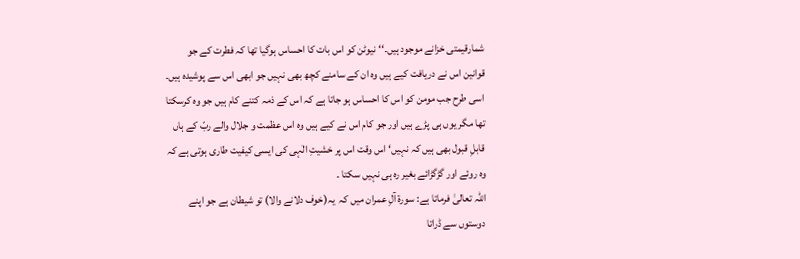شمارقیمتی خزانے موجود ہیں۔‘‘ نیوٹن کو اس بات کا احساس ہوگیا تھا کہ فطرت کے جو قوانین اس نے دریافت کیے ہیں وہ ان کے سامنے کچھ بھی نہیں جو ابھی اس سے پوشیدہ ہیں۔ اسی طرح جب مومن کو اس کا احساس ہو جاتا ہے کہ اس کے ذمہ کتنے کام ہیں جو وہ کرسکتا تھا مگر یوں ہی پڑے ہیں اور جو کام اس نے کیے ہیں وہ اس عظمت و جلال والے ربّ کے ہاں قابلِ قبول بھی ہیں کہ نہیں‘ اس وقت اس پر خشیتِ الٰہی کی ایسی کیفیت طاری ہوتی ہے کہ وہ روئے اور گڑگڑائے بغیر رہ ہی نہیں سکتا ۔
اللہ تعالیٰ فرماتا ہے: سورۃ آلِ عمران میں کہ  یہ(خوف دلانے والا) تو شیطان ہے جو اپنے دوستوں سے ڈراتا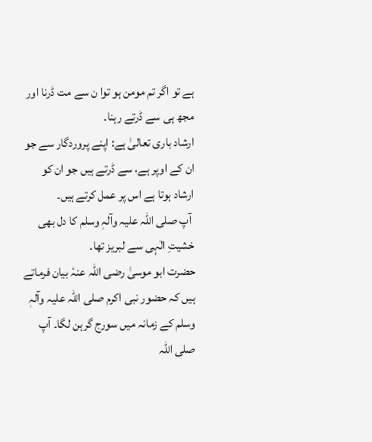ہے تو اگر تم مومن ہو توا ن سے مت ڈرنا اور مجھ ہی سے ڈرتے رہنا۔
ارشاد باری تعالیٰ ہے: اپنے پروردگار سے جو ان کے اوپر ہے، سے ڈرتے ہیں جو ان کو ارشاد ہوتا ہے اس پر عمل کرتے ہیں۔
 آپ صلی اللہ علیہ وآلہٖ وسلم کا دل بھی خشیتِ الٰہی سے لبریز تھا۔
حضرت ابو موسیٰ رضی اللہ عنہٗ بیان فرماتے ہیں کہ حضور نبی اکرم صلی اللہ علیہ وآلہٖ وسلم کے زمانہ میں سورج گرہن لگا۔ آپ صلی اللہ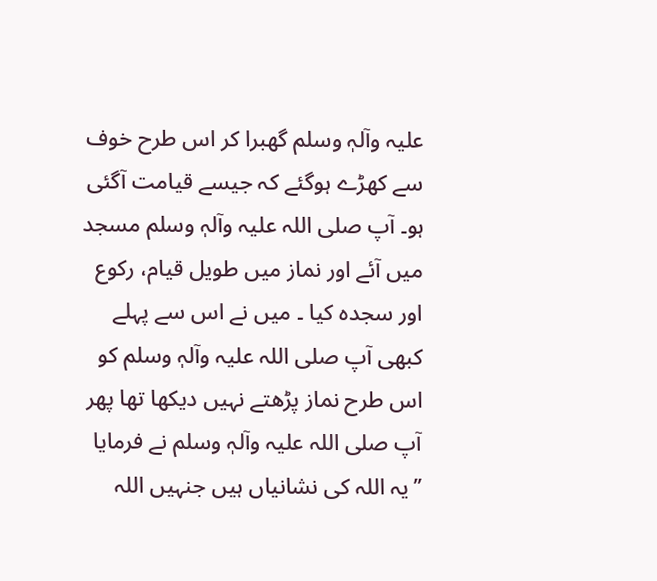علیہ وآلہٖ وسلم گھبرا کر اس طرح خوف سے کھڑے ہوگئے کہ جیسے قیامت آگئی ہو۔ آپ صلی اللہ علیہ وآلہٖ وسلم مسجد میں آئے اور نماز میں طویل قیام، رکوع اور سجدہ کیا ۔ میں نے اس سے پہلے کبھی آپ صلی اللہ علیہ وآلہٖ وسلم کو اس طرح نماز پڑھتے نہیں دیکھا تھا پھر آپ صلی اللہ علیہ وآلہٖ وسلم نے فرمایا ’’یہ اللہ کی نشانیاں ہیں جنہیں اللہ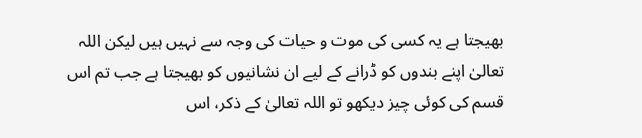بھیجتا ہے یہ کسی کی موت و حیات کی وجہ سے نہیں ہیں لیکن اللہ تعالیٰ اپنے بندوں کو ڈرانے کے لیے ان نشانیوں کو بھیجتا ہے جب تم اس قسم کی کوئی چیز دیکھو تو اللہ تعالیٰ کے ذکر، اس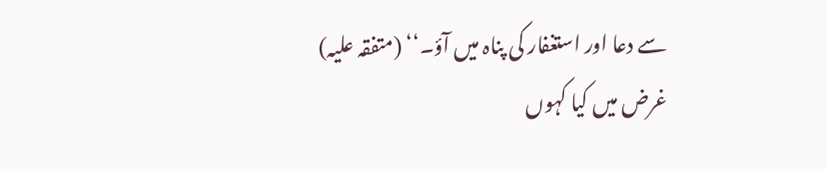سے دعا اور استغفار کی پناہ میں آؤ۔‘‘ (متفقہ علیہ)
غرض میں کیا کہوں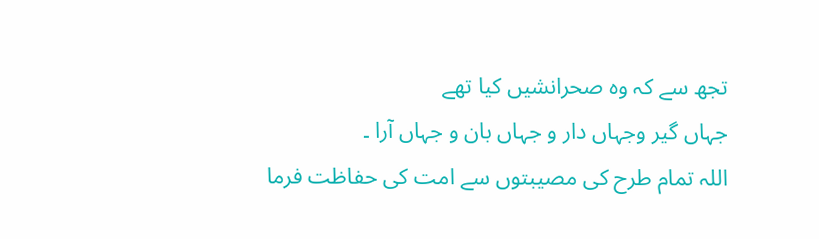تجھ سے کہ وہ صحرانشیں کیا تھے
جہاں گیر وجہاں دار و جہاں بان و جہاں آرا ۔
اللہ تمام طرح کی مصیبتوں سے امت کی حفاظت فرما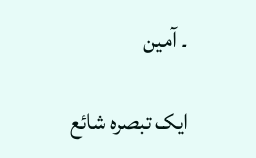۔ آمین

ایک تبصرہ شائع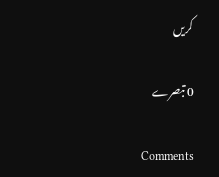کریں

0 تبصرے

Comments